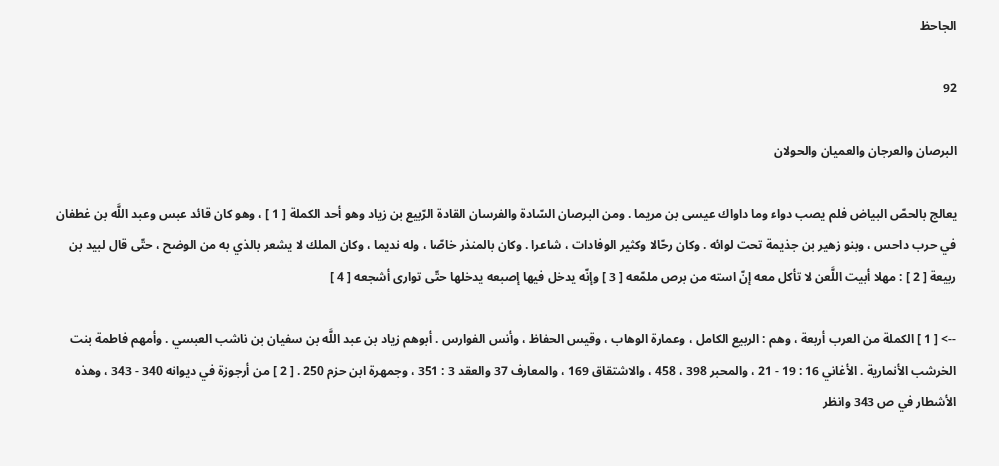الجاحظ

92

البرصان والعرجان والعميان والحولان

يعالج بالحصّ البياض فلم يصب دواء وما داواك عيسى بن مريما . ومن البرصان السّادة والفرسان القادة الرّبيع بن زياد وهو أحد الكملة [ 1 ] ، وهو كان قائد عبس وعبد اللَّه بن غطفان في حرب داحس ، وبنو زهير بن جذيمة تحت لوائه . وكان رحّالا وكثير الوفادات ، شاعرا . وكان بالمنذر خاصّا ، وله نديما ، وكان الملك لا يشعر بالذي به من الوضح ، حتّى قال لبيد بن ربيعة [ 2 ] : مهلا أبيت اللَّعن لا تأكل معه إنّ استه من برص ملمّعه [ 3 ] وإنّه يدخل فيها إصبعه يدخلها حتّى توارى أشجعه [ 4 ]

--> [ 1 ] الكملة من العرب أربعة ، وهم : الربيع الكامل ، وعمارة الوهاب ، وقيس الحفاظ ، وأنس الفوارس . أبوهم زياد بن عبد اللَّه بن سفيان بن ناشب العبسي . وأمهم فاطمة بنت الخرشب الأنمارية . الأغاني 16 : 19 - 21 ، والمحبر 398 ، 458 ، والاشتقاق 169 ، والمعارف 37 والعقد 3 : 351 ، وجمهرة ابن حزم 250 . [ 2 ] من أرجوزة في ديوانه 340 - 343 ، وهذه الأشطار في ص 343 وانظر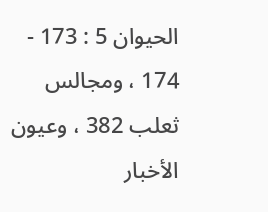الحيوان 5 : 173 - 174 ، ومجالس ثعلب 382 ، وعيون الأخبار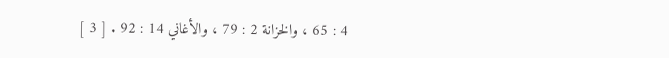4 : 65 ، والخزانة 2 : 79 ، والأغاني 14 : 92 . [ 3 ]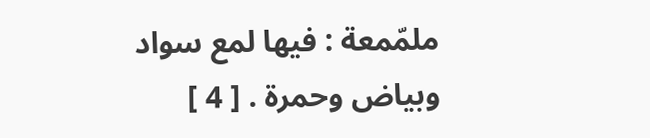ملمّمعة : فيها لمع سواد وبياض وحمرة . [ 4 ]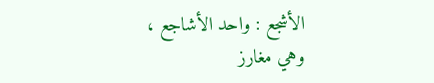الأشجع : واحد الأشاجع ، وهي مغارز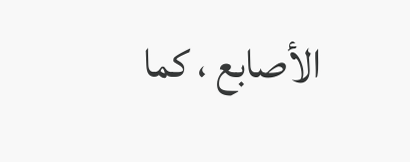الأصابع ، كما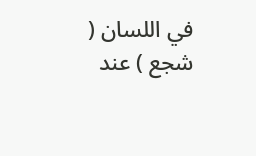في اللسان ( شجع ) عند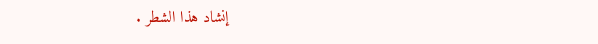إنشاد هذا الشطر .